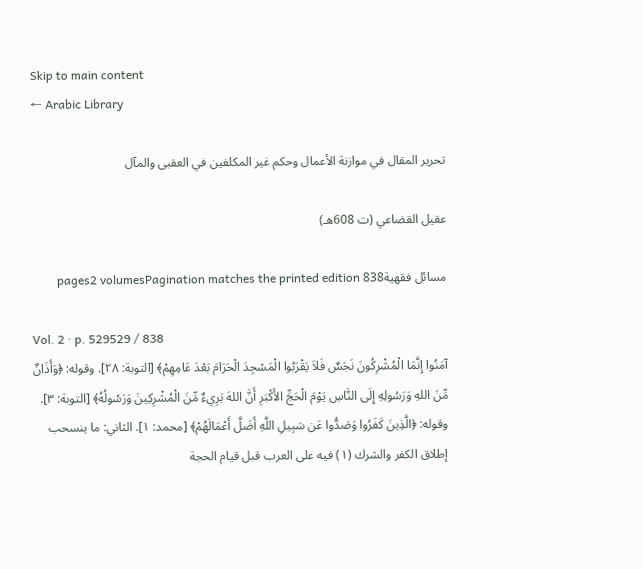Skip to main content
← Arabic Library

تحرير المقال في موازنة الأعمال وحكم غير المكلفين في العقبى والمآل

عقيل القضاعي (ت 608هـ)

مسائل فقهية838 pages2 volumesPagination matches the printed edition

Vol. 2 · p. 529529 / 838
آمَنُوا إِنَّمَا الْمُشْرِكُونَ نَجَسٌ فَلاَ يَقْرَبُوا الْمَسْجِدَ الْحَرَامَ بَعْدَ عَامِهِمْ﴾ [التوبة: ٢٨]. وقوله: ﴿وَأَذَانٌ مِّنَ اللهِ وَرَسُولِهِ إِلَى النَّاسِ يَوْمَ الْحَجِّ الأَكْبَرِ أَنَّ اللهَ بَرِيءٌ مِّنَ الْمُشْرِكِينَ وَرَسُولُهُ﴾ [التوبة: ٣]. وقوله: ﴿الَّذِينَ كَفَرُوا وَصَدُّوا عَن سَبِيلِ اللَّهِ أَضَلَّ أَعْمَالَهُمْ﴾ [محمد: ١]. الثاني: ما ينسحب إطلاق الكفر والشرك (١) فيه على العرب قبل قيام الحجة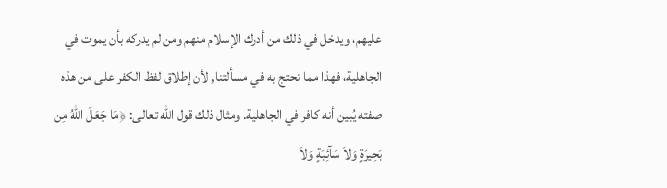عليهم، ويدخل في ذلك من أدرك الإسلام منهم ومن لم يدركه بأن يموت في الجاهلية، فهذا مما نحتج به في مسألتنا, لأن إطلاق لفظ الكفر على من هذه صفته يُبين أنه كافر في الجاهلية. ومثال ذلك قول الله تعالى: ﴿مَا جَعَلَ اللهُ مِن بَحِيرَةٍ وَلاَ سَآئِبَةٍ وَلاَ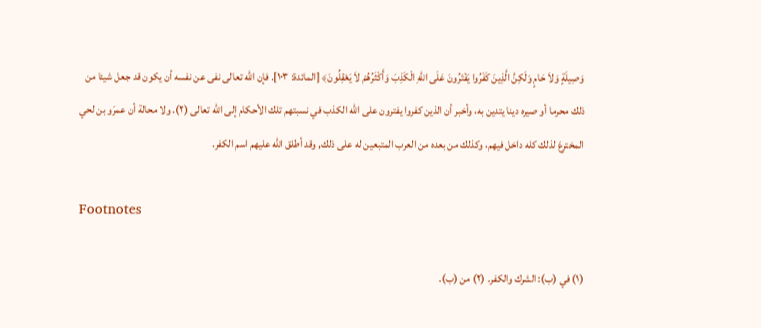وَصِيلَةٍ وَلاَ حَامٍ وَلَكِنَّ الَّذِينَ كَفَرُوا يَفْتَرُونَ عَلَى اللهِ الْكَذِبَ وَأَكْثَرُهُمْ لاَ يَعْقِلُونَ﴾ [المائدة: ١٠٣]. فإن الله تعالى نفى عن نفسه أن يكون قد جعل شيئا من ذلك محرما أو صيره دينا يتدين به، وأخبر أن الذين كفروا يفترون على الله الكذب في نسبتهم تلك الأحكام إلى الله تعالى (٢). ولا محالة أن عمرَو بن لحي المخترعَ لذلك كله داخل فيهم، وكذلك من بعده من العرب المتبعين له على ذلك, وقد أطلق الله عليهم اسم الكفر.

Footnotes

(١) في (ب): الشرك والكفر. (٢) من (ب).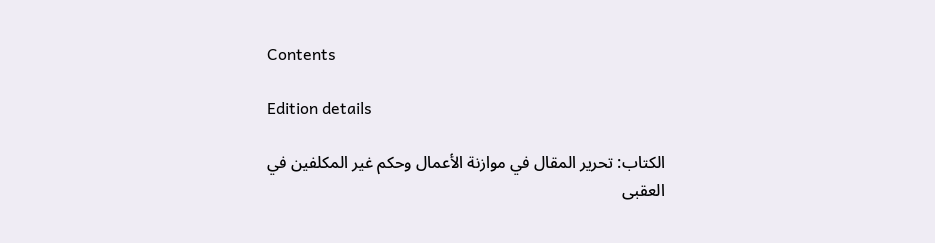Contents

Edition details

الكتاب: تحرير المقال في موازنة الأعمال وحكم غير المكلفين في العقبى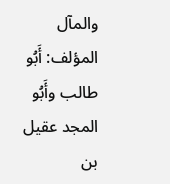والمآل المؤلف: أَبُو طالب وأَبُو المجد عقيل بن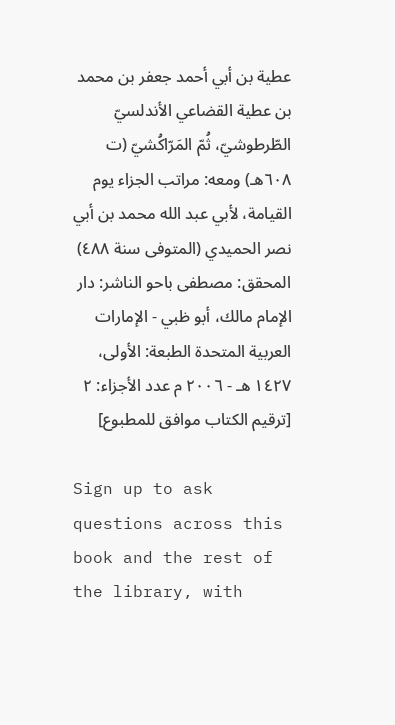عطية بن أبي أحمد جعفر بن محمد بن عطية القضاعي الأندلسيّ الطّرطوشيّ، ثُمّ المَرّاكُشيّ (ت ٦٠٨هـ) ومعه: مراتب الجزاء يوم القيامة، لأبي عبد الله محمد بن أبي نصر الحميدي (المتوفى سنة ٤٨٨) المحقق: مصطفى باحو الناشر: دار الإمام مالك، أبو ظبي - الإمارات العربية المتحدة الطبعة: الأولى، ١٤٢٧ هـ - ٢٠٠٦ م عدد الأجزاء: ٢ [ترقيم الكتاب موافق للمطبوع]

Sign up to ask questions across this book and the rest of the library, with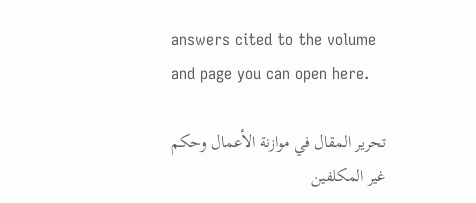answers cited to the volume and page you can open here.

تحرير المقال في موازنة الأعمال وحكم غير المكلفين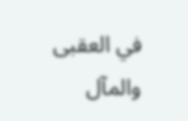في العقبى والمآل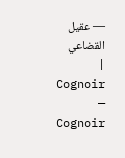— عقيل القضاعي | Cognoir — Cognoir